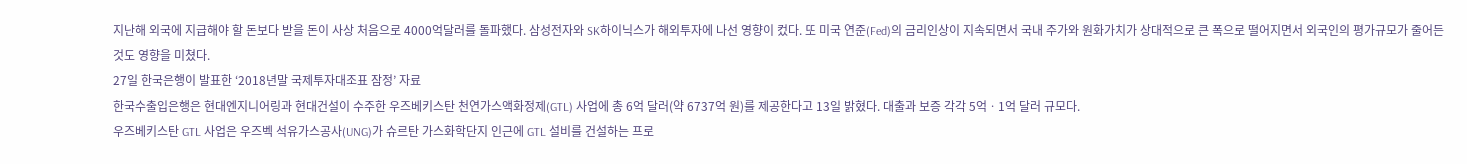지난해 외국에 지급해야 할 돈보다 받을 돈이 사상 처음으로 4000억달러를 돌파했다. 삼성전자와 SK하이닉스가 해외투자에 나선 영향이 컸다. 또 미국 연준(Fed)의 금리인상이 지속되면서 국내 주가와 원화가치가 상대적으로 큰 폭으로 떨어지면서 외국인의 평가규모가 줄어든 것도 영향을 미쳤다.
27일 한국은행이 발표한 ‘2018년말 국제투자대조표 잠정’ 자료
한국수출입은행은 현대엔지니어링과 현대건설이 수주한 우즈베키스탄 천연가스액화정제(GTL) 사업에 총 6억 달러(약 6737억 원)를 제공한다고 13일 밝혔다. 대출과 보증 각각 5억ㆍ1억 달러 규모다.
우즈베키스탄 GTL 사업은 우즈벡 석유가스공사(UNG)가 슈르탄 가스화학단지 인근에 GTL 설비를 건설하는 프로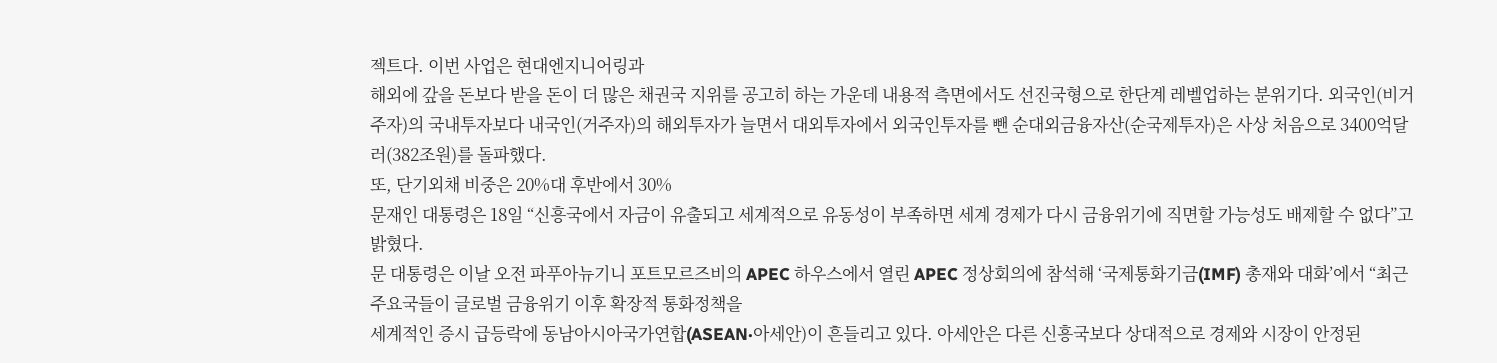젝트다. 이번 사업은 현대엔지니어링과
해외에 갚을 돈보다 받을 돈이 더 많은 채권국 지위를 공고히 하는 가운데 내용적 측면에서도 선진국형으로 한단계 레벨업하는 분위기다. 외국인(비거주자)의 국내투자보다 내국인(거주자)의 해외투자가 늘면서 대외투자에서 외국인투자를 뺀 순대외금융자산(순국제투자)은 사상 처음으로 3400억달러(382조원)를 돌파했다.
또, 단기외채 비중은 20%대 후반에서 30%
문재인 대통령은 18일 “신흥국에서 자금이 유출되고 세계적으로 유동성이 부족하면 세계 경제가 다시 금융위기에 직면할 가능성도 배제할 수 없다”고 밝혔다.
문 대통령은 이날 오전 파푸아뉴기니 포트모르즈비의 APEC 하우스에서 열린 APEC 정상회의에 참석해 ‘국제통화기금(IMF) 총재와 대화’에서 “최근 주요국들이 글로벌 금융위기 이후 확장적 통화정책을
세계적인 증시 급등락에 동남아시아국가연합(ASEAN·아세안)이 흔들리고 있다. 아세안은 다른 신흥국보다 상대적으로 경제와 시장이 안정된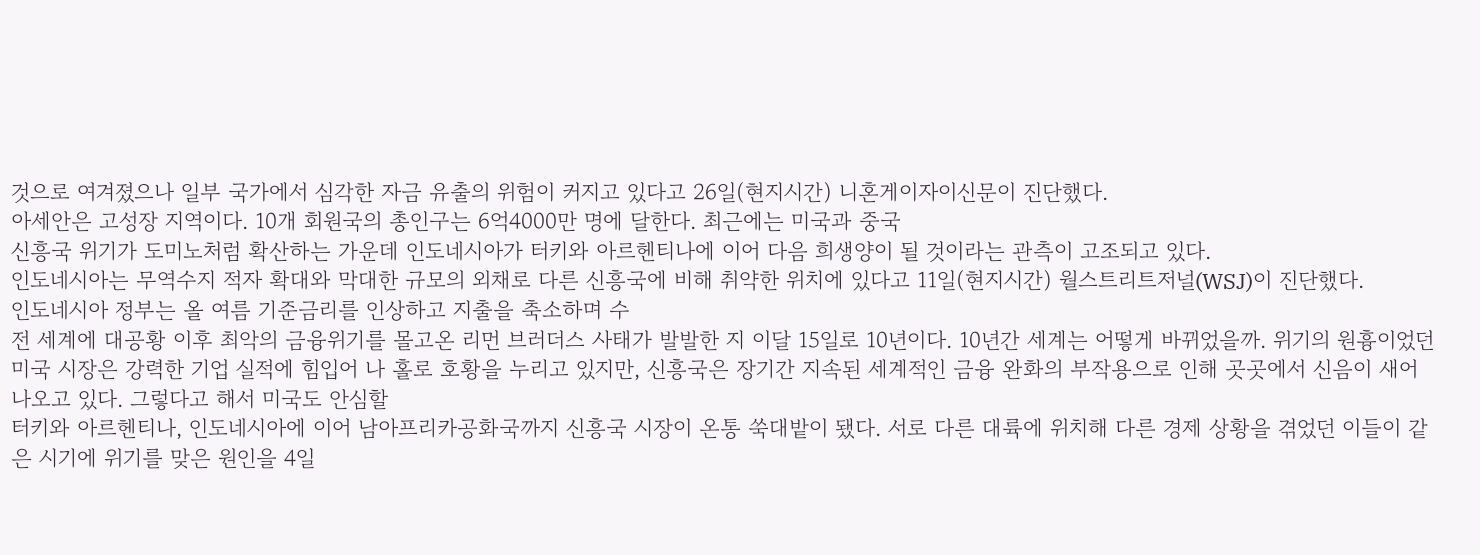것으로 여겨졌으나 일부 국가에서 심각한 자금 유출의 위험이 커지고 있다고 26일(현지시간) 니혼게이자이신문이 진단했다.
아세안은 고성장 지역이다. 10개 회원국의 총인구는 6억4000만 명에 달한다. 최근에는 미국과 중국
신흥국 위기가 도미노처럼 확산하는 가운데 인도네시아가 터키와 아르헨티나에 이어 다음 희생양이 될 것이라는 관측이 고조되고 있다.
인도네시아는 무역수지 적자 확대와 막대한 규모의 외채로 다른 신흥국에 비해 취약한 위치에 있다고 11일(현지시간) 월스트리트저널(WSJ)이 진단했다.
인도네시아 정부는 올 여름 기준금리를 인상하고 지출을 축소하며 수
전 세계에 대공황 이후 최악의 금융위기를 몰고온 리먼 브러더스 사태가 발발한 지 이달 15일로 10년이다. 10년간 세계는 어떻게 바뀌었을까. 위기의 원흉이었던 미국 시장은 강력한 기업 실적에 힘입어 나 홀로 호황을 누리고 있지만, 신흥국은 장기간 지속된 세계적인 금융 완화의 부작용으로 인해 곳곳에서 신음이 새어 나오고 있다. 그렇다고 해서 미국도 안심할
터키와 아르헨티나, 인도네시아에 이어 남아프리카공화국까지 신흥국 시장이 온통 쑥대밭이 됐다. 서로 다른 대륙에 위치해 다른 경제 상황을 겪었던 이들이 같은 시기에 위기를 맞은 원인을 4일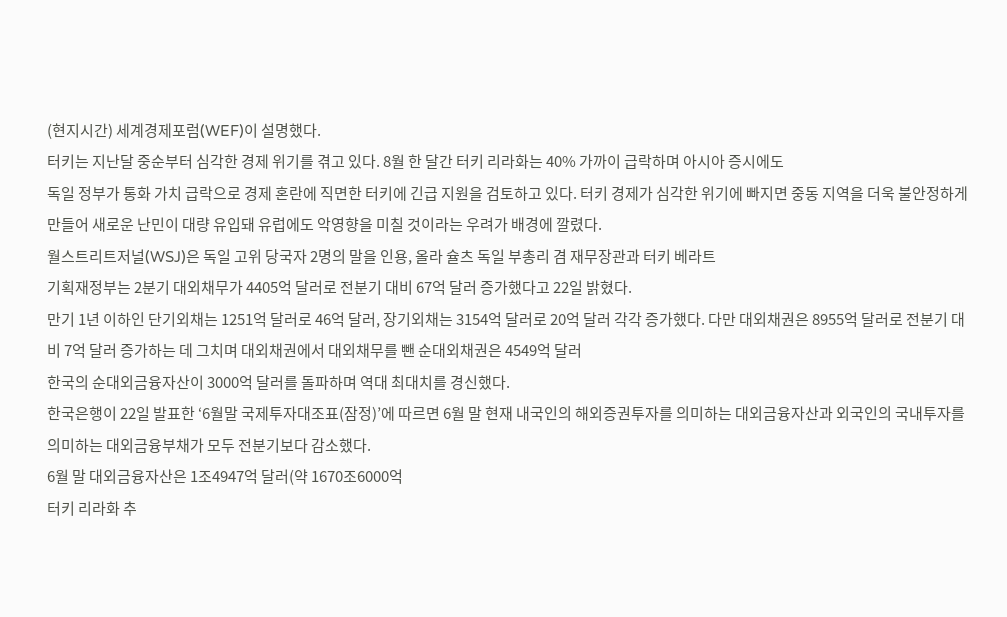(현지시간) 세계경제포럼(WEF)이 설명했다.
터키는 지난달 중순부터 심각한 경제 위기를 겪고 있다. 8월 한 달간 터키 리라화는 40% 가까이 급락하며 아시아 증시에도
독일 정부가 통화 가치 급락으로 경제 혼란에 직면한 터키에 긴급 지원을 검토하고 있다. 터키 경제가 심각한 위기에 빠지면 중동 지역을 더욱 불안정하게 만들어 새로운 난민이 대량 유입돼 유럽에도 악영향을 미칠 것이라는 우려가 배경에 깔렸다.
월스트리트저널(WSJ)은 독일 고위 당국자 2명의 말을 인용, 올라 슐츠 독일 부총리 겸 재무장관과 터키 베라트
기획재정부는 2분기 대외채무가 4405억 달러로 전분기 대비 67억 달러 증가했다고 22일 밝혔다.
만기 1년 이하인 단기외채는 1251억 달러로 46억 달러, 장기외채는 3154억 달러로 20억 달러 각각 증가했다. 다만 대외채권은 8955억 달러로 전분기 대비 7억 달러 증가하는 데 그치며 대외채권에서 대외채무를 뺀 순대외채권은 4549억 달러
한국의 순대외금융자산이 3000억 달러를 돌파하며 역대 최대치를 경신했다.
한국은행이 22일 발표한 ‘6월말 국제투자대조표(잠정)’에 따르면 6월 말 현재 내국인의 해외증권투자를 의미하는 대외금융자산과 외국인의 국내투자를 의미하는 대외금융부채가 모두 전분기보다 감소했다.
6월 말 대외금융자산은 1조4947억 달러(약 1670조6000억
터키 리라화 추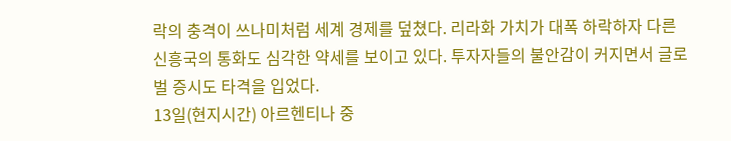락의 충격이 쓰나미처럼 세계 경제를 덮쳤다. 리라화 가치가 대폭 하락하자 다른 신흥국의 통화도 심각한 약세를 보이고 있다. 투자자들의 불안감이 커지면서 글로벌 증시도 타격을 입었다.
13일(현지시간) 아르헨티나 중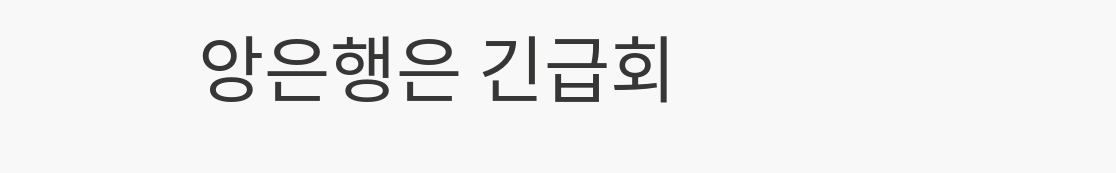앙은행은 긴급회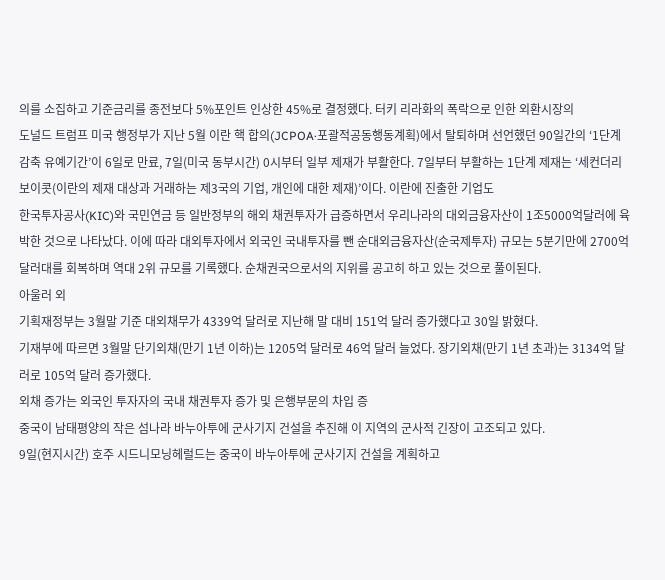의를 소집하고 기준금리를 종전보다 5%포인트 인상한 45%로 결정했다. 터키 리라화의 폭락으로 인한 외환시장의
도널드 트럼프 미국 행정부가 지난 5월 이란 핵 합의(JCPOA·포괄적공동행동계획)에서 탈퇴하며 선언했던 90일간의 ‘1단계 감축 유예기간’이 6일로 만료, 7일(미국 동부시간) 0시부터 일부 제재가 부활한다. 7일부터 부활하는 1단계 제재는 ‘세컨더리 보이콧(이란의 제재 대상과 거래하는 제3국의 기업, 개인에 대한 제재)’이다. 이란에 진출한 기업도
한국투자공사(KIC)와 국민연금 등 일반정부의 해외 채권투자가 급증하면서 우리나라의 대외금융자산이 1조5000억달러에 육박한 것으로 나타났다. 이에 따라 대외투자에서 외국인 국내투자를 뺀 순대외금융자산(순국제투자) 규모는 5분기만에 2700억달러대를 회복하며 역대 2위 규모를 기록했다. 순채권국으로서의 지위를 공고히 하고 있는 것으로 풀이된다.
아울러 외
기획재정부는 3월말 기준 대외채무가 4339억 달러로 지난해 말 대비 151억 달러 증가했다고 30일 밝혔다.
기재부에 따르면 3월말 단기외채(만기 1년 이하)는 1205억 달러로 46억 달러 늘었다. 장기외채(만기 1년 초과)는 3134억 달러로 105억 달러 증가했다.
외채 증가는 외국인 투자자의 국내 채권투자 증가 및 은행부문의 차입 증
중국이 남태평양의 작은 섬나라 바누아투에 군사기지 건설을 추진해 이 지역의 군사적 긴장이 고조되고 있다.
9일(현지시간) 호주 시드니모닝헤럴드는 중국이 바누아투에 군사기지 건설을 계획하고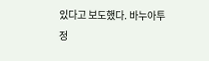있다고 보도했다. 바누아투 정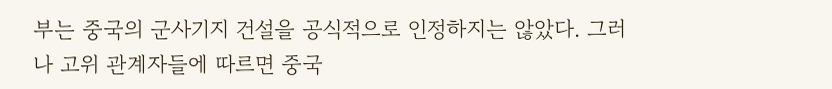부는 중국의 군사기지 건설을 공식적으로 인정하지는 않았다. 그러나 고위 관계자들에 따르면 중국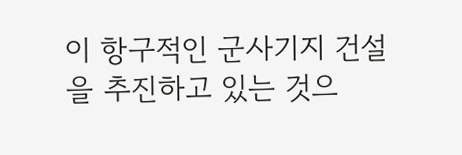이 항구적인 군사기지 건설을 추진하고 있는 것으